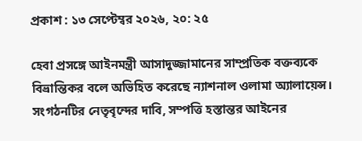প্রকাশ : ১৩ সেপ্টেম্বর ২০২৬, ২০: ২৫

হেবা প্রসঙ্গে আইনমন্ত্রী আসাদুজ্জামানের সাম্প্রতিক বক্তব্যকে বিভ্রান্তিকর বলে অভিহিত করেছে ন্যাশনাল ওলামা অ্যালায়েন্স। সংগঠনটির নেতৃবৃন্দের দাবি, সম্পত্তি হস্তান্তর আইনের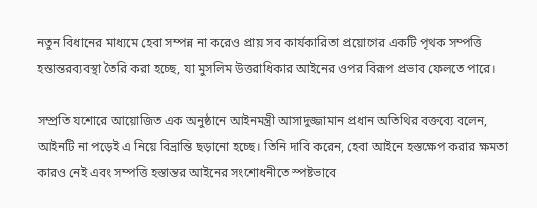নতুন বিধানের মাধ্যমে হেবা সম্পন্ন না করেও প্রায় সব কার্যকারিতা প্রয়োগের একটি পৃথক সম্পত্তি হস্তান্তরব্যবস্থা তৈরি করা হচ্ছে, যা মুসলিম উত্তরাধিকার আইনের ওপর বিরূপ প্রভাব ফেলতে পারে।

সম্প্রতি যশোরে আয়োজিত এক অনুষ্ঠানে আইনমন্ত্রী আসাদুজ্জামান প্রধান অতিথির বক্তব্যে বলেন, আইনটি না পড়েই এ নিয়ে বিভ্রান্তি ছড়ানো হচ্ছে। তিনি দাবি করেন, হেবা আইনে হস্তক্ষেপ করার ক্ষমতা কারও নেই এবং সম্পত্তি হস্তান্তর আইনের সংশোধনীতে স্পষ্টভাবে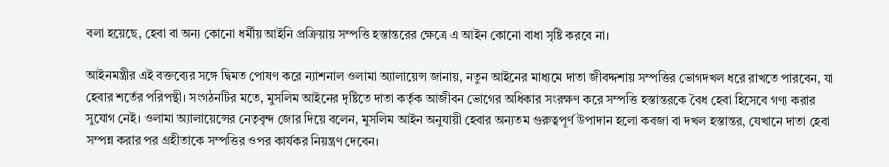বলা হয়েছে, হেবা বা অন্য কোনো ধর্মীয় আইনি প্রক্রিয়ায় সম্পত্তি হস্তান্তরের ক্ষেত্রে এ আইন কোনো বাধা সৃষ্টি করবে না।

আইনমন্ত্রীর এই বক্তব্যের সঙ্গে দ্বিমত পোষণ করে ন্যাশনাল ওলামা অ্যালায়েন্স জানায়, নতুন আইনের মাধ্যমে দাতা জীবদ্দশায় সম্পত্তির ভোগদখল ধরে রাখতে পারবেন, যা হেবার শর্তের পরিপন্থী। সংগঠনটির মতে, মুসলিম আইনের দৃষ্টিতে দাতা কর্তৃক আজীবন ভোগের অধিকার সংরক্ষণ করে সম্পত্তি হস্তান্তরকে বৈধ হেবা হিসেবে গণ্য করার সুযোগ নেই। ওলামা অ্যালায়েন্সের নেতৃবৃন্দ জোর দিয়ে বলেন, মুসলিম আইন অনুযায়ী হেবার অন্যতম গুরুত্বপূর্ণ উপাদান হলো কবজা বা দখল হস্তান্তর, যেখানে দাতা হেবা সম্পন্ন করার পর গ্রহীতাকে সম্পত্তির ওপর কার্যকর নিয়ন্ত্রণ দেবেন।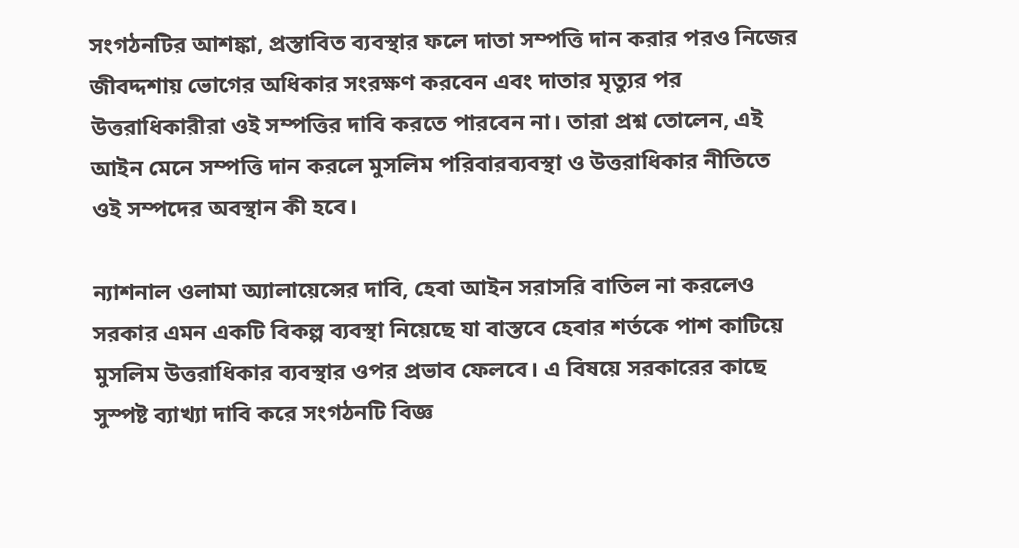সংগঠনটির আশঙ্কা, প্রস্তাবিত ব্যবস্থার ফলে দাতা সম্পত্তি দান করার পরও নিজের জীবদ্দশায় ভোগের অধিকার সংরক্ষণ করবেন এবং দাতার মৃত্যুর পর উত্তরাধিকারীরা ওই সম্পত্তির দাবি করতে পারবেন না। তারা প্রশ্ন তোলেন, এই আইন মেনে সম্পত্তি দান করলে মুসলিম পরিবারব্যবস্থা ও উত্তরাধিকার নীতিতে ওই সম্পদের অবস্থান কী হবে।

ন্যাশনাল ওলামা অ্যালায়েন্সের দাবি, হেবা আইন সরাসরি বাতিল না করলেও সরকার এমন একটি বিকল্প ব্যবস্থা নিয়েছে যা বাস্তবে হেবার শর্তকে পাশ কাটিয়ে মুসলিম উত্তরাধিকার ব্যবস্থার ওপর প্রভাব ফেলবে। এ বিষয়ে সরকারের কাছে সুস্পষ্ট ব্যাখ্যা দাবি করে সংগঠনটি বিজ্ঞ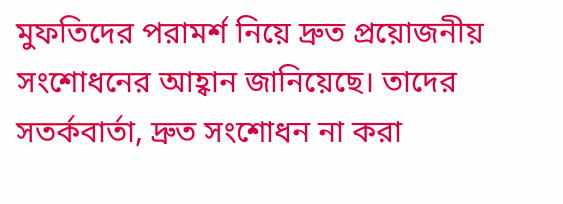মুফতিদের পরামর্শ নিয়ে দ্রুত প্রয়োজনীয় সংশোধনের আহ্বান জানিয়েছে। তাদের সতর্কবার্তা, দ্রুত সংশোধন না করা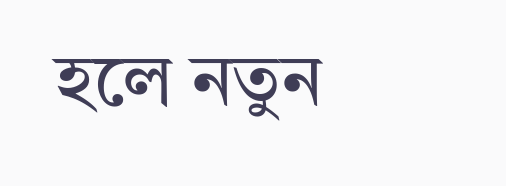হলে নতুন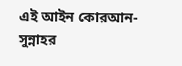এই আইন কোরআন-সুন্নাহর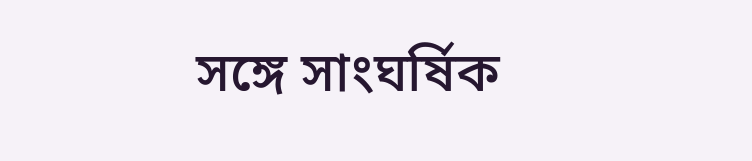সঙ্গে সাংঘর্ষিক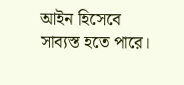আইন হিসেবে সাব্যস্ত হতে পারে।